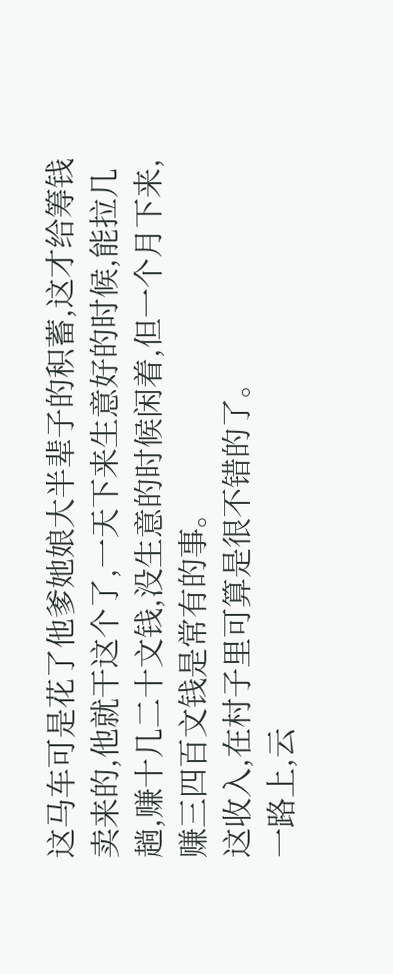这马车可是花了他爹她娘大半辈子的积蓄,这才给筹钱卖来的,他就干这个了,一天下来生意好的时候,能拉几趟,赚十几二十文钱,没生意的时候闲着,但一个月下来,赚三四百文钱是常有的事。
这收入,在村子里可算是很不错的了。
一路上,云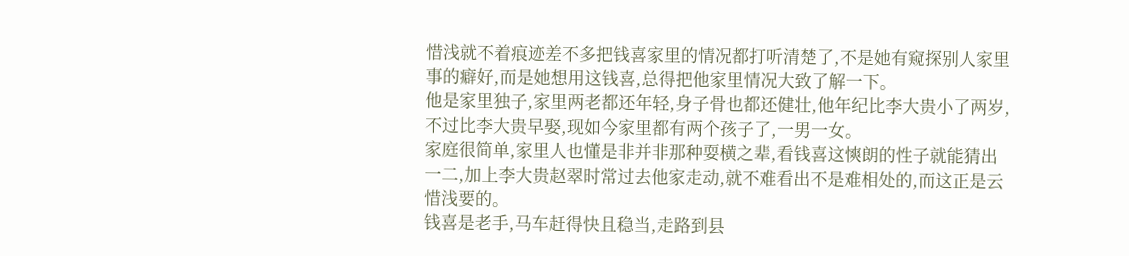惜浅就不着痕迹差不多把钱喜家里的情况都打听清楚了,不是她有窥探别人家里事的癖好,而是她想用这钱喜,总得把他家里情况大致了解一下。
他是家里独子,家里两老都还年轻,身子骨也都还健壮,他年纪比李大贵小了两岁,不过比李大贵早娶,现如今家里都有两个孩子了,一男一女。
家庭很简单,家里人也懂是非并非那种耍横之辈,看钱喜这慡朗的性子就能猜出一二,加上李大贵赵翠时常过去他家走动,就不难看出不是难相处的,而这正是云惜浅要的。
钱喜是老手,马车赶得快且稳当,走路到县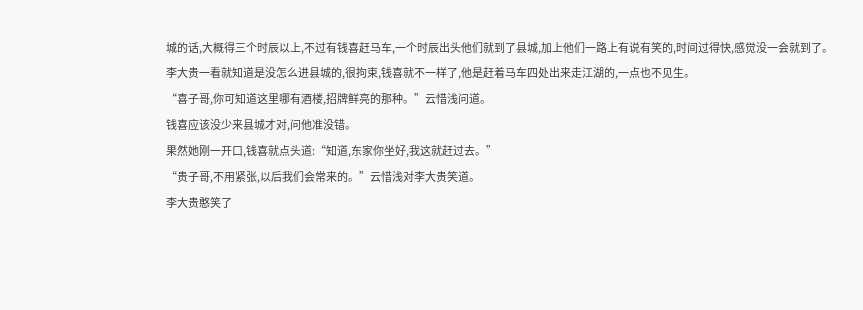城的话,大概得三个时辰以上,不过有钱喜赶马车,一个时辰出头他们就到了县城,加上他们一路上有说有笑的,时间过得快,感觉没一会就到了。
李大贵一看就知道是没怎么进县城的,很拘束,钱喜就不一样了,他是赶着马车四处出来走江湖的,一点也不见生。
“喜子哥,你可知道这里哪有酒楼,招牌鲜亮的那种。”云惜浅问道。
钱喜应该没少来县城才对,问他准没错。
果然她刚一开口,钱喜就点头道:“知道,东家你坐好,我这就赶过去。”
“贵子哥,不用紧张,以后我们会常来的。”云惜浅对李大贵笑道。
李大贵憨笑了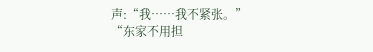声:“我……我不紧张。”
“东家不用担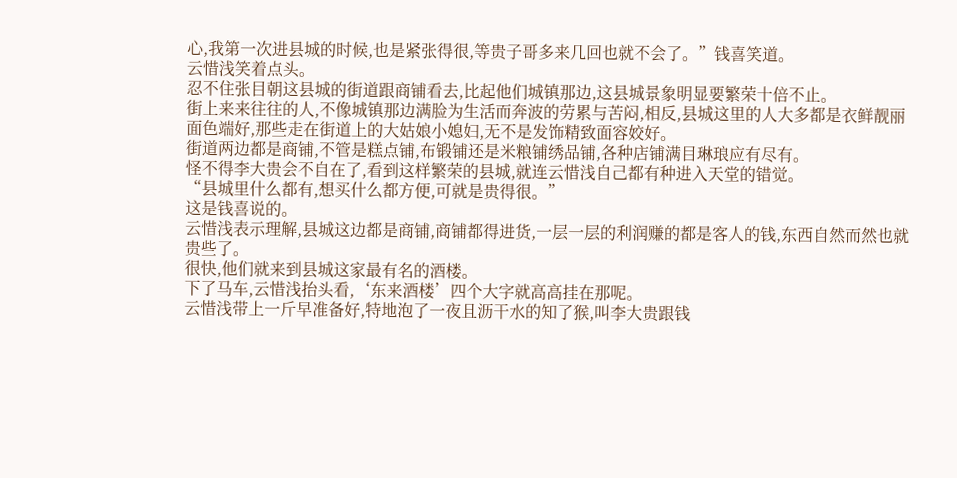心,我第一次进县城的时候,也是紧张得很,等贵子哥多来几回也就不会了。”钱喜笑道。
云惜浅笑着点头。
忍不住张目朝这县城的街道跟商铺看去,比起他们城镇那边,这县城景象明显要繁荣十倍不止。
街上来来往往的人,不像城镇那边满脸为生活而奔波的劳累与苦闷,相反,县城这里的人大多都是衣鲜靓丽面色端好,那些走在街道上的大姑娘小媳妇,无不是发饰精致面容姣好。
街道两边都是商铺,不管是糕点铺,布锻铺还是米粮铺绣品铺,各种店铺满目琳琅应有尽有。
怪不得李大贵会不自在了,看到这样繁荣的县城,就连云惜浅自己都有种进入天堂的错觉。
“县城里什么都有,想买什么都方便,可就是贵得很。”
这是钱喜说的。
云惜浅表示理解,县城这边都是商铺,商铺都得进货,一层一层的利润赚的都是客人的钱,东西自然而然也就贵些了。
很快,他们就来到县城这家最有名的酒楼。
下了马车,云惜浅抬头看,‘东来酒楼’四个大字就高高挂在那呢。
云惜浅带上一斤早准备好,特地泡了一夜且沥干水的知了猴,叫李大贵跟钱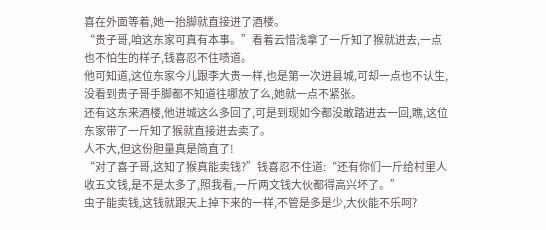喜在外面等着,她一抬脚就直接进了酒楼。
“贵子哥,咱这东家可真有本事。”看着云惜浅拿了一斤知了猴就进去,一点也不怕生的样子,钱喜忍不住啧道。
他可知道,这位东家今儿跟李大贵一样,也是第一次进县城,可却一点也不认生,没看到贵子哥手脚都不知道往哪放了么,她就一点不紧张。
还有这东来酒楼,他进城这么多回了,可是到现如今都没敢踏进去一回,瞧,这位东家带了一斤知了猴就直接进去卖了。
人不大,但这份胆量真是简直了!
“对了喜子哥,这知了猴真能卖钱?”钱喜忍不住道:“还有你们一斤给村里人收五文钱,是不是太多了,照我看,一斤两文钱大伙都得高兴坏了。”
虫子能卖钱,这钱就跟天上掉下来的一样,不管是多是少,大伙能不乐呵?